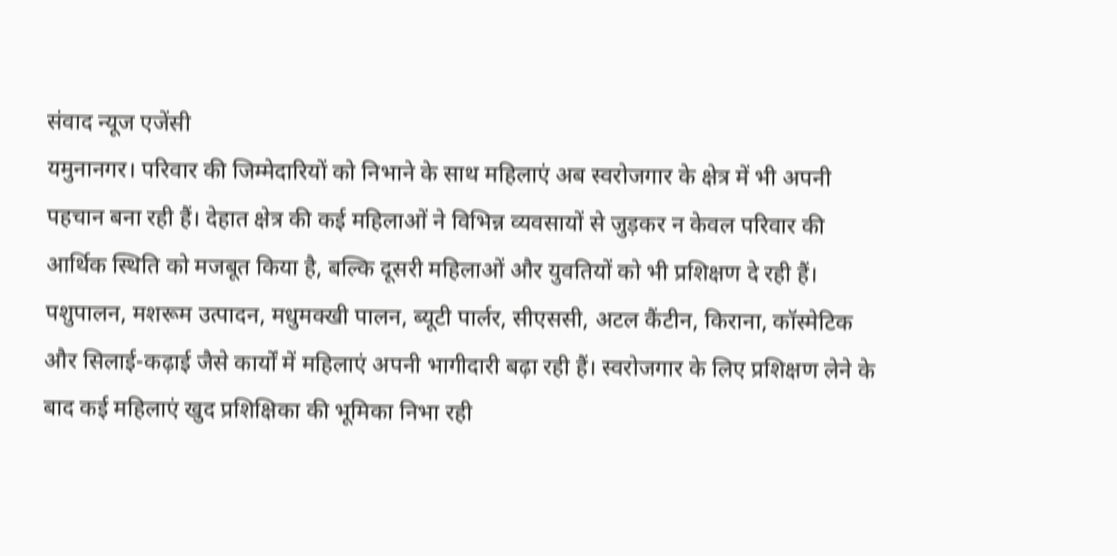संवाद न्यूज एजेंसी
यमुनानगर। परिवार की जिम्मेदारियों को निभाने के साथ महिलाएं अब स्वरोजगार के क्षेत्र में भी अपनी पहचान बना रही हैं। देहात क्षेत्र की कई महिलाओं ने विभिन्न व्यवसायों से जुड़कर न केवल परिवार की आर्थिक स्थिति को मजबूत किया है, बल्कि दूसरी महिलाओं और युवतियों को भी प्रशिक्षण दे रही हैं।
पशुपालन, मशरूम उत्पादन, मधुमक्खी पालन, ब्यूटी पार्लर, सीएससी, अटल कैंटीन, किराना, कॉस्मेटिक और सिलाई-कढ़ाई जैसे कार्यों में महिलाएं अपनी भागीदारी बढ़ा रही हैं। स्वरोजगार के लिए प्रशिक्षण लेने के बाद कई महिलाएं खुद प्रशिक्षिका की भूमिका निभा रही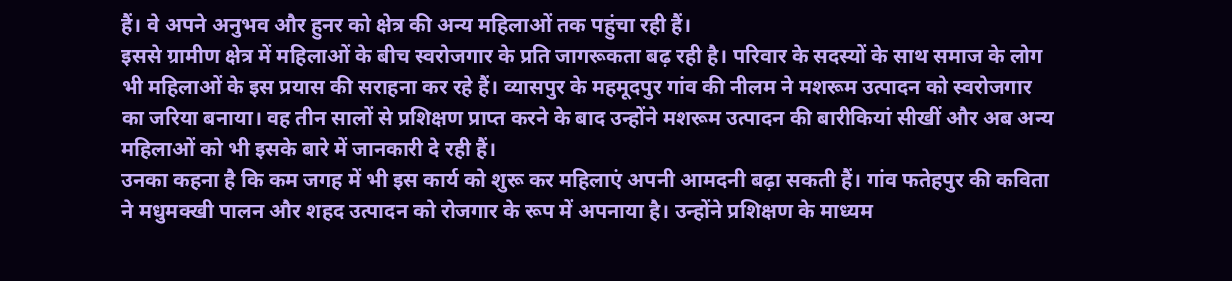हैं। वे अपने अनुभव और हुनर को क्षेत्र की अन्य महिलाओं तक पहुंचा रही हैं।
इससे ग्रामीण क्षेत्र में महिलाओं के बीच स्वरोजगार के प्रति जागरूकता बढ़ रही है। परिवार के सदस्यों के साथ समाज के लोग भी महिलाओं के इस प्रयास की सराहना कर रहे हैं। व्यासपुर के महमूदपुर गांव की नीलम ने मशरूम उत्पादन को स्वरोजगार का जरिया बनाया। वह तीन सालों से प्रशिक्षण प्राप्त करने के बाद उन्होंने मशरूम उत्पादन की बारीकियां सीखीं और अब अन्य महिलाओं को भी इसके बारे में जानकारी दे रही हैं।
उनका कहना है कि कम जगह में भी इस कार्य को शुरू कर महिलाएं अपनी आमदनी बढ़ा सकती हैं। गांव फतेहपुर की कविता ने मधुमक्खी पालन और शहद उत्पादन को रोजगार के रूप में अपनाया है। उन्होंने प्रशिक्षण के माध्यम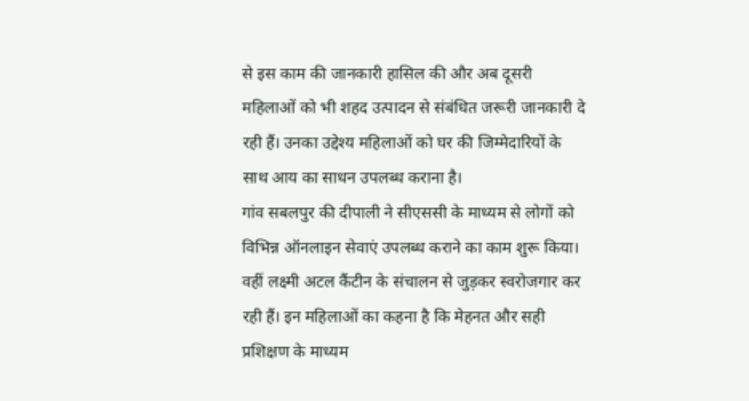से इस काम की जानकारी हासिल की और अब दूसरी महिलाओं को भी शहद उत्पादन से संबंधित जरूरी जानकारी दे रही हैं। उनका उद्देश्य महिलाओं को घर की जिम्मेदारियों के साथ आय का साधन उपलब्ध कराना है।
गांव सबलपुर की दीपाली ने सीएससी के माध्यम से लोगों को विभिन्न ऑनलाइन सेवाएं उपलब्ध कराने का काम शुरू किया। वहीं लक्ष्मी अटल कैंटीन के संचालन से जुड़कर स्वरोजगार कर रही हैं। इन महिलाओं का कहना है कि मेहनत और सही प्रशिक्षण के माध्यम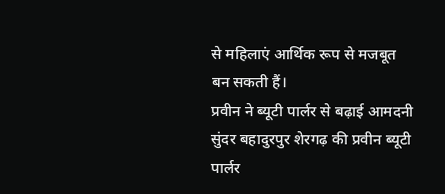से महिलाएं आर्थिक रूप से मजबूत बन सकती हैं।
प्रवीन ने ब्यूटी पार्लर से बढ़ाई आमदनी
सुंदर बहादुरपुर शेरगढ़ की प्रवीन ब्यूटी पार्लर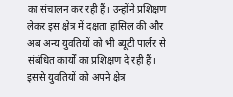का संचालन कर रही हैं। उन्होंने प्रशिक्षण लेकर इस क्षेत्र में दक्षता हासिल की और अब अन्य युवतियों को भी ब्यूटी पार्लर से संबंधित कार्यों का प्रशिक्षण दे रही हैं। इससे युवतियों को अपने क्षेत्र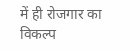में ही रोजगार का विकल्प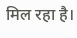मिल रहा है।